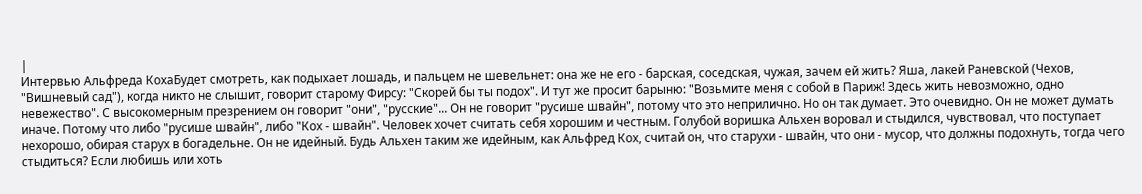|
Интервью Альфреда КохаБудет смотреть, как подыхает лошадь, и пальцем не шевельнет: она же не его - барская, соседская, чужая, зачем ей жить? Яша, лакей Раневской (Чехов, "Вишневый сад"), когда никто не слышит, говорит старому Фирсу: "Скорей бы ты подох". И тут же просит барыню: "Возьмите меня с собой в Париж! Здесь жить невозможно, одно невежество". С высокомерным презрением он говорит "они", "русские"... Он не говорит "русише швайн", потому что это неприлично. Hо он так думает. Это очевидно. Он не может думать иначе. Потому что либо "русише швайн", либо "Кох - швайн". Человек хочет считать себя хорошим и честным. Голубой воришка Альхен воровал и стыдился, чувствовал, что поступает нехорошо, обирая старух в богадельне. Он не идейный. Будь Альхен таким же идейным, как Альфред Кох, считай он, что старухи - швайн, что они - мусор, что должны подохнуть, тогда чего стыдиться? Если любишь или хоть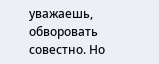уважаешь, обворовать совестно. Hо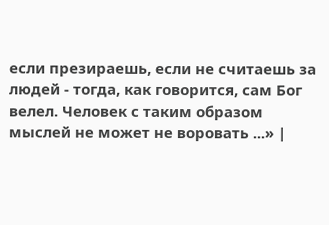если презираешь, если не считаешь за людей - тогда, как говорится, сам Бог велел. Человек с таким образом мыслей не может не воровать ...» |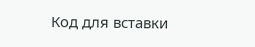Код для вставки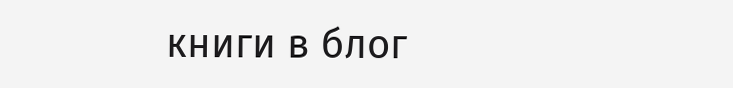книги в блог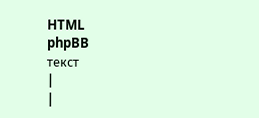HTML
phpBB
текст
|
|